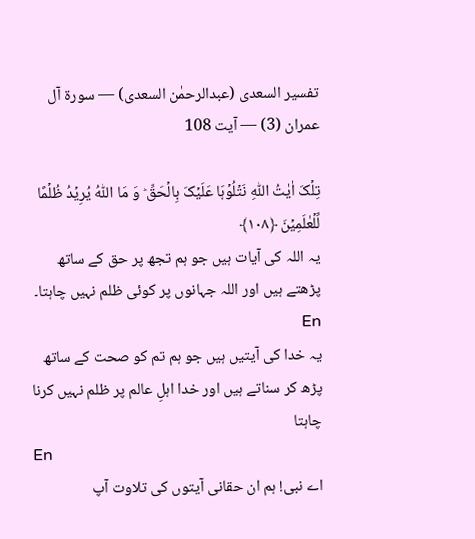تفسیر السعدی (عبدالرحمٰن السعدی) — سورۃ آل عمران (3) — آیت 108

تِلۡکَ اٰیٰتُ اللّٰہِ نَتۡلُوۡہَا عَلَیۡکَ بِالۡحَقِّ ؕ وَ مَا اللّٰہُ یُرِیۡدُ ظُلۡمًا لِّلۡعٰلَمِیۡنَ ﴿۱۰۸﴾
یہ اللہ کی آیات ہیں جو ہم تجھ پر حق کے ساتھ پڑھتے ہیں اور اللہ جہانوں پر کوئی ظلم نہیں چاہتا۔ En
یہ خدا کی آیتیں ہیں جو ہم تم کو صحت کے ساتھ پڑھ کر سناتے ہیں اور خدا اہلِ عالم پر ظلم نہیں کرنا چاہتا
En
اے نبی! ہم ان حقانی آیتوں کی تلاوت آپ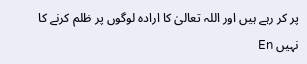پر کر رہے ہیں اور اللہ تعالیٰ کا اراده لوگوں پر ظلم کرنے کا نہیں En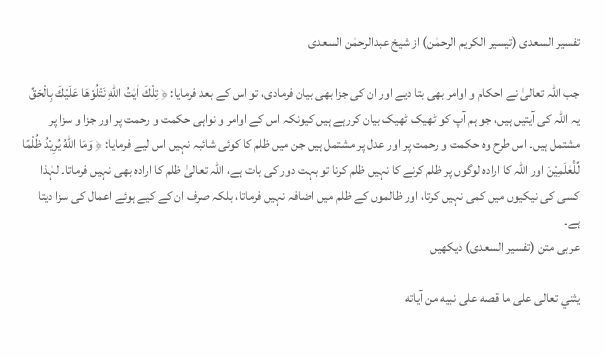تفسیر السعدی (تیسیر الکریم الرحمٰن) از شیخ عبدالرحمٰن السعدی

جب اللہ تعالیٰ نے احکام و اوامر بھی بتا دیے اور ان کی جزا بھی بیان فرمادی، تو اس کے بعد فرمایا: ﴿ تِلْكَ اٰیٰتُ اللّٰهِ نَتْلُوْهَا عَلَیْكَ بِالْحَقِّ یہ اللہ کی آیتیں ہیں، جو ہم آپ کو ٹھیک ٹھیک بیان کررہے ہیں کیونکہ اس کے اوامر و نواہی حکمت و رحمت پر اور جزا و سزا پر مشتمل ہیں۔ اس طرح وہ حکمت و رحمت پر اور عدل پر مشتمل ہیں جن میں ظلم کا کوئی شائبہ نہیں اس لیے فرمایا: ﴿ وَمَا اللّٰهُ یُرِیْدُ ظُلْمًا لِّلْ٘عٰلَمِیْنَ اور اللہ کا ارادہ لوگوں پر ظلم کرنے کا نہیں ظلم کرنا تو بہت دور کی بات ہے، اللہ تعالیٰ ظلم کا ارادہ بھی نہیں فرماتا۔ لہٰذا کسی کی نیکیوں میں کمی نہیں کرتا، اور ظالموں کے ظلم میں اضافہ نہیں فرماتا، بلکہ صرف ان کے کیے ہوئے اعمال کی سزا دیتا ہے۔
عربی متن (تفسیر السعدی) دیکھیں

يثني تعالى على ما قصه على نبيه من آياته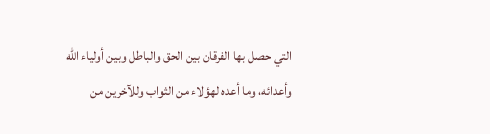التي حصل بها الفرقان بين الحق والباطل وبين أولياء الله وأعدائه، وما أعده لهؤلاء من الثواب وللآخرين من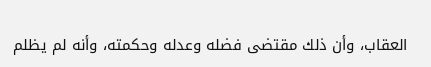العقاب، وأن ذلك مقتضى فضله وعدله وحكمته، وأنه لم يظلم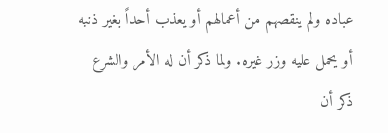عباده ولم ينقصهم من أعمالهم أو يعذب أحداً بغير ذنبه أو يحمل عليه وزر غيره. ولما ذكر أن له الأمر والشرع ذكر أن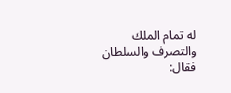له تمام الملك والتصرف والسلطان فقال: